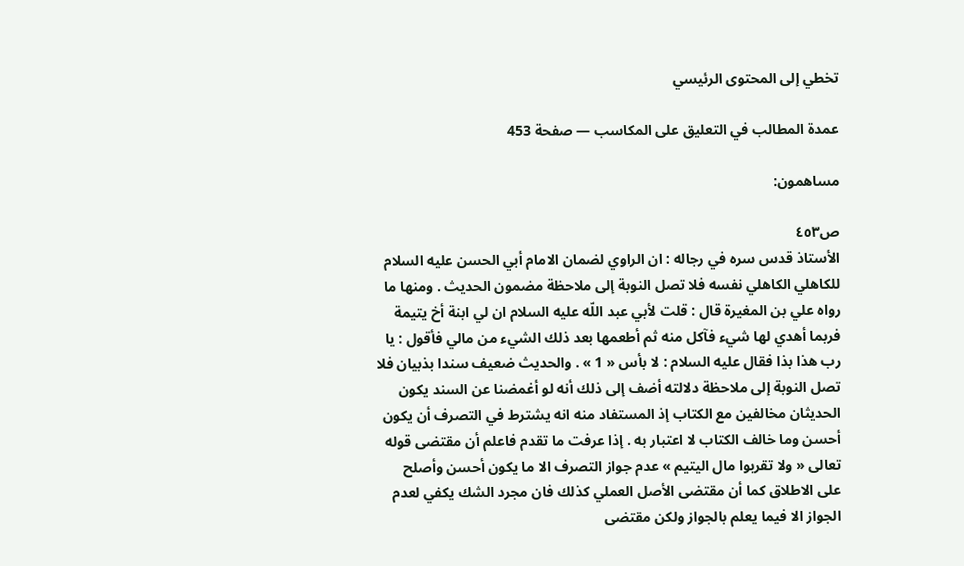تخطي إلى المحتوى الرئيسي

عمدة المطالب في التعليق على المكاسب — صفحة 453

مساهمون:

ص٤٥٣
الأستاذ قدس سره في رجاله : ان الراوي لضمان الامام أبي الحسن عليه السلام للكاهلي الكاهلي نفسه فلا تصل النوبة إلى ملاحظة مضمون الحديث . ومنها ما رواه علي بن المغيرة قال : قلت لأبي عبد اللّه عليه السلام ان لي ابنة أخ يتيمة فربما أهدي لها شيء فآكل منه ثم أطعمها بعد ذلك الشيء من مالي فأقول : يا رب هذا بذا فقال عليه السلام : لا بأس « 1 » . والحديث ضعيف سندا بذبيان فلا تصل النوبة إلى ملاحظة دلالته أضف إلى ذلك أنه لو أغمضنا عن السند يكون الحديثان مخالفين مع الكتاب إذ المستفاد منه انه يشترط في التصرف أن يكون أحسن وما خالف الكتاب لا اعتبار به . إذا عرفت ما تقدم فاعلم أن مقتضى قوله تعالى « ولا تقربوا مال اليتيم » عدم جواز التصرف الا ما يكون أحسن وأصلح على الاطلاق كما أن مقتضى الأصل العملي كذلك فان مجرد الشك يكفي لعدم الجواز الا فيما يعلم بالجواز ولكن مقتضى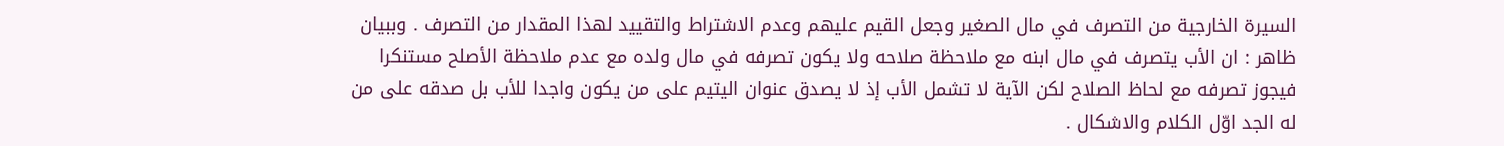السيرة الخارجية من التصرف في مال الصغير وجعل القيم عليهم وعدم الاشتراط والتقييد لهذا المقدار من التصرف . وببيان ظاهر : ان الأب يتصرف في مال ابنه مع ملاحظة صلاحه ولا يكون تصرفه في مال ولده مع عدم ملاحظة الأصلح مستنكرا فيجوز تصرفه مع لحاظ الصلاح لكن الآية لا تشمل الأب إذ لا يصدق عنوان اليتيم على من يكون واجدا للأب بل صدقه على من له الجد اوّل الكلام والاشكال .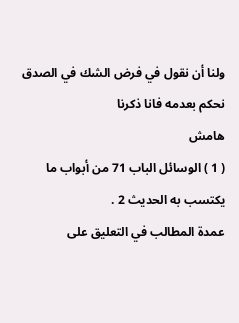ولنا أن نقول في فرض الشك في الصدق نحكم بعدمه فانا ذكرنا
هامش
( 1 ) الوسائل الباب 71 من أبواب ما يكتسب به الحديث 2 .
عمدة المطالب في التعليق على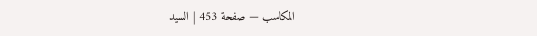المكاسب — صفحة 453 | السيد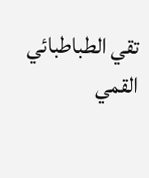تقي الطباطبائي القمي